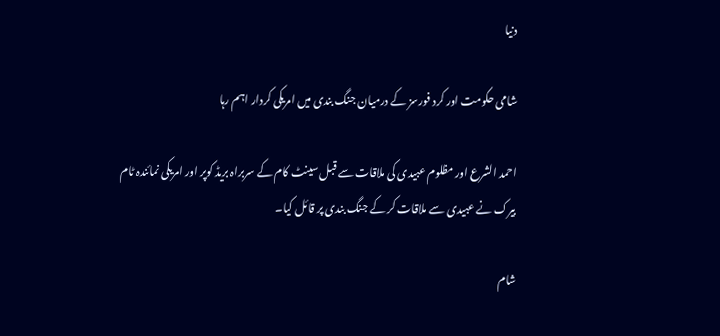دنیا

شامی حکومت اور کرد فورسز کے درمیان جنگ بندی میں امریکی کردار اہم رہا

احمد الشرع اور مظلوم عبیدی کی ملاقات سے قبل سینٹ کام کے سربراہ بریڈ کوپر اور امریکی نمائندہ ٹام بیرک نے عبیدی سے ملاقات کر کے جنگ بندی پر قائل کیا۔

شام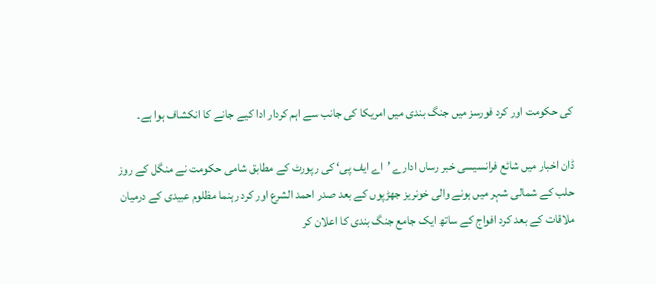کی حکومت اور کرد فورسز میں جنگ بندی میں امریکا کی جانب سے اہم کردار ادا کیے جانے کا انکشاف ہوا ہے۔

ڈان اخبار میں شائع فرانسیسی خبر رساں ادارے ’اے ایف پی‘ کی رپورٹ کے مطابق شامی حکومت نے منگل کے روز حلب کے شمالی شہر میں ہونے والی خونریز جھڑپوں کے بعد صدر احمد الشرع اور کرد رہنما مظلوم عبیدی کے درمیان ملاقات کے بعد کرد افواج کے ساتھ ایک جامع جنگ بندی کا اعلان کر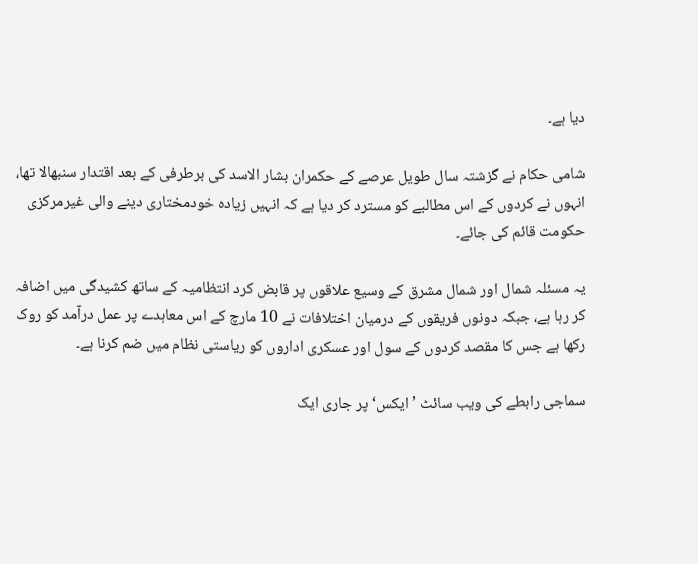دیا ہے۔

شامی حکام نے گزشتہ سال طویل عرصے کے حکمران بشار الاسد کی برطرفی کے بعد اقتدار سنبھالا تھا، انہوں نے کردوں کے اس مطالبے کو مسترد کر دیا ہے کہ انہیں زیادہ خودمختاری دینے والی غیرمرکزی حکومت قائم کی جائے۔

یہ مسئلہ شمال اور شمال مشرق کے وسیع علاقوں پر قابض کرد انتظامیہ کے ساتھ کشیدگی میں اضافہ کر رہا ہے، جبکہ دونوں فریقوں کے درمیان اختلافات نے 10 مارچ کے اس معاہدے پر عمل درآمد کو روک رکھا ہے جس کا مقصد کردوں کے سول اور عسکری اداروں کو ریاستی نظام میں ضم کرنا ہے۔

سماجی رابطے کی ویب سائٹ ’ایکس‘ پر جاری ایک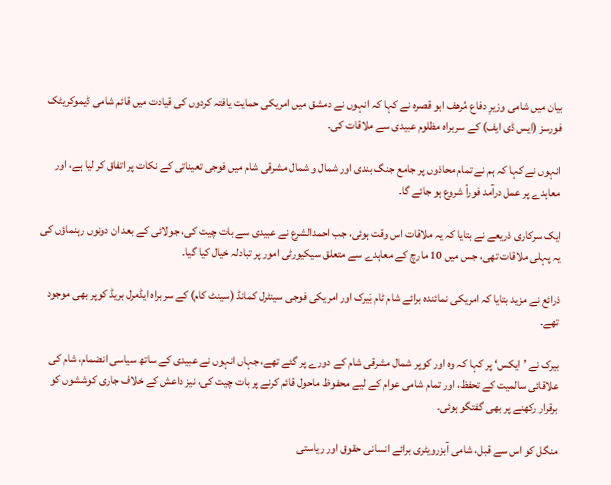بیان میں شامی وزیرِ دفاع مُرھف ابو قصرہ نے کہا کہ انہوں نے دمشق میں امریکی حمایت یافتہ کردوں کی قیادت میں قائم شامی ڈیموکریٹک فورسز (ایس ڈی ایف) کے سربراہ مظلوم عبیدی سے ملاقات کی۔

انہوں نے کہا کہ ہم نے تمام محاذوں پر جامع جنگ بندی اور شمال و شمال مشرقی شام میں فوجی تعیناتی کے نکات پر اتفاق کر لیا ہے، اور معاہدے پر عمل درآمد فوراً شروع ہو جائے گا۔

ایک سرکاری ذریعے نے بتایا کہ یہ ملاقات اس وقت ہوئی، جب احمدالشرع نے عبیدی سے بات چیت کی، جولائی کے بعد ان دونوں رہنماؤں کی یہ پہلی ملاقات تھی، جس میں 10 مارچ کے معاہدے سے متعلق سیکیورٹی امور پر تبادلہ خیال کیا گیا۔

ذرائع نے مزید بتایا کہ امریکی نمائندہ برائے شام ٹام بَیرک اور امریکی فوجی سینٹرل کمانڈ (سینٹ کام) کے سربراہ ایڈمرل بریڈ کوپر بھی موجود تھے۔

بیرک نے ’ایکس‘ پر کہا کہ وہ اور کوپر شمال مشرقی شام کے دورے پر گئے تھے، جہاں انہوں نے عبیدی کے ساتھ سیاسی انضمام، شام کی علاقائی سالمیت کے تحفظ، اور تمام شامی عوام کے لیے محفوظ ماحول قائم کرنے پر بات چیت کی، نیز داعش کے خلاف جاری کوششوں کو برقرار رکھنے پر بھی گفتگو ہوئی۔

منگل کو اس سے قبل، شامی آبزرویٹری برائے انسانی حقوق اور ریاستی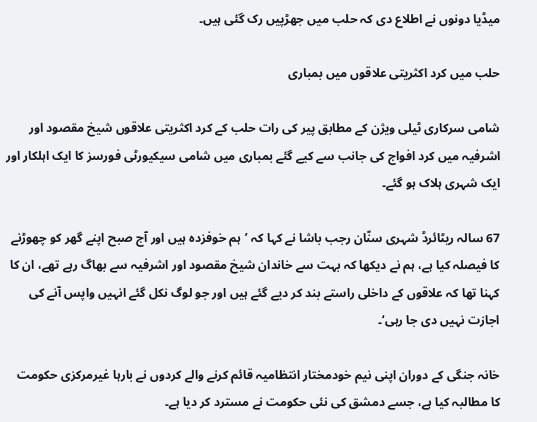میڈیا دونوں نے اطلاع دی کہ حلب میں جھڑپیں رک گئی ہیں۔

حلب میں کرد اکثریتی علاقوں میں بمباری

شامی سرکاری ٹیلی ویژن کے مطابق پیر کی رات حلب کے کرد اکثریتی علاقوں شیخ مقصود اور اشرفیہ میں کرد افواج کی جانب سے کیے گئے بمباری میں شامی سیکیورٹی فورسز کا ایک اہلکار اور ایک شہری ہلاک ہو گئے۔

67 سالہ ریٹائرڈ شہری سنّان رجب باشا نے کہا کہ ’ہم خوفزدہ ہیں اور آج صبح اپنے گھر کو چھوڑنے کا فیصلہ کیا ہے، ہم نے دیکھا کہ بہت سے خاندان شیخ مقصود اور اشرفیہ سے بھاگ رہے تھے، ان کا کہنا تھا کہ علاقوں کے داخلی راستے بند کر دیے گئے ہیں اور جو لوگ نکل گئے انہیں واپس آنے کی اجازت نہیں دی جا رہی‘۔

خانہ جنگی کے دوران اپنی نیم خودمختار انتظامیہ قائم کرنے والے کردوں نے بارہا غیرمرکزی حکومت کا مطالبہ کیا ہے، جسے دمشق کی نئی حکومت نے مسترد کر دیا ہے۔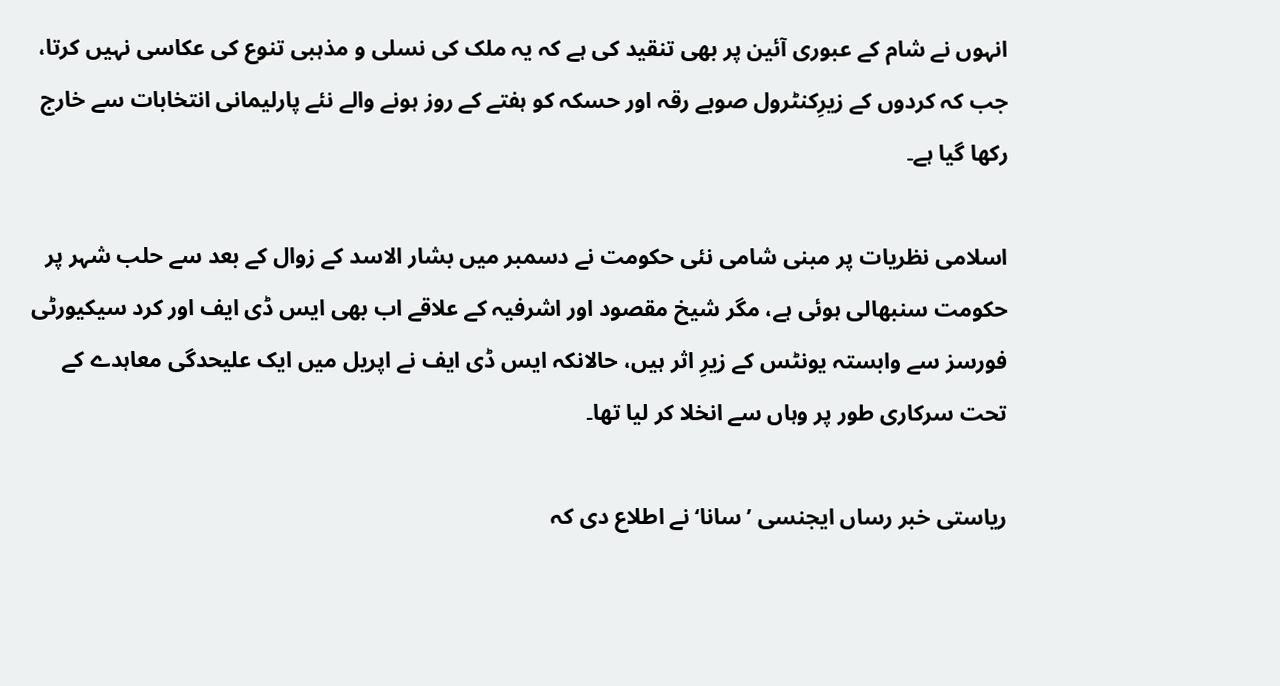انہوں نے شام کے عبوری آئین پر بھی تنقید کی ہے کہ یہ ملک کی نسلی و مذہبی تنوع کی عکاسی نہیں کرتا، جب کہ کردوں کے زیرِکنٹرول صوبے رقہ اور حسکہ کو ہفتے کے روز ہونے والے نئے پارلیمانی انتخابات سے خارج رکھا گیا ہے۔

اسلامی نظریات پر مبنی شامی نئی حکومت نے دسمبر میں بشار الاسد کے زوال کے بعد سے حلب شہر پر حکومت سنبھالی ہوئی ہے، مگر شیخ مقصود اور اشرفیہ کے علاقے اب بھی ایس ڈی ایف اور کرد سیکیورٹی فورسز سے وابستہ یونٹس کے زیرِ اثر ہیں، حالانکہ ایس ڈی ایف نے اپریل میں ایک علیحدگی معاہدے کے تحت سرکاری طور پر وہاں سے انخلا کر لیا تھا۔

ریاستی خبر رساں ایجنسی ’سانا‘ نے اطلاع دی کہ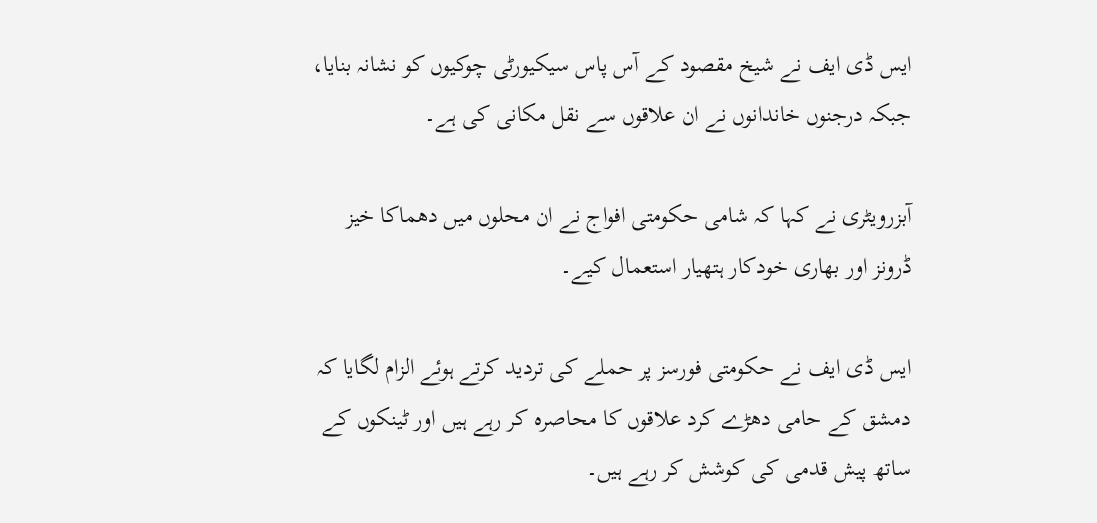ایس ڈی ایف نے شیخ مقصود کے آس پاس سیکیورٹی چوکیوں کو نشانہ بنایا، جبکہ درجنوں خاندانوں نے ان علاقوں سے نقل مکانی کی ہے۔

آبزرویٹری نے کہا کہ شامی حکومتی افواج نے ان محلوں میں دھماکا خیز ڈرونز اور بھاری خودکار ہتھیار استعمال کیے۔

ایس ڈی ایف نے حکومتی فورسز پر حملے کی تردید کرتے ہوئے الزام لگایا کہ دمشق کے حامی دھڑے کرد علاقوں کا محاصرہ کر رہے ہیں اور ٹینکوں کے ساتھ پیش قدمی کی کوشش کر رہے ہیں۔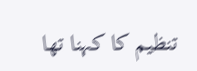تنظیم کا کہنا تھا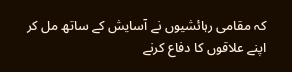کہ مقامی رہائشیوں نے آسایش کے ساتھ مل کر اپنے علاقوں کا دفاع کرنے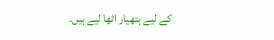کے لیے ہتھیار اٹھا لیے ہیں۔